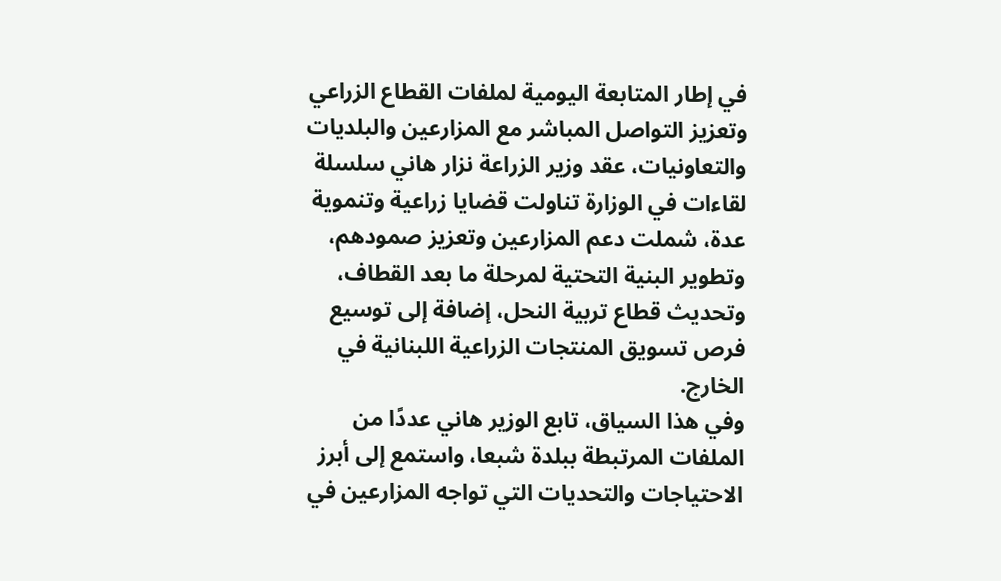في إطار المتابعة اليومية لملفات القطاع الزراعي وتعزيز التواصل المباشر مع المزارعين والبلديات والتعاونيات، عقد وزير الزراعة نزار هاني سلسلة لقاءات في الوزارة تناولت قضايا زراعية وتنموية عدة، شملت دعم المزارعين وتعزيز صمودهم، وتطوير البنية التحتية لمرحلة ما بعد القطاف، وتحديث قطاع تربية النحل، إضافة إلى توسيع فرص تسويق المنتجات الزراعية اللبنانية في الخارج.
وفي هذا السياق، تابع الوزير هاني عددًا من الملفات المرتبطة ببلدة شبعا، واستمع إلى أبرز الاحتياجات والتحديات التي تواجه المزارعين في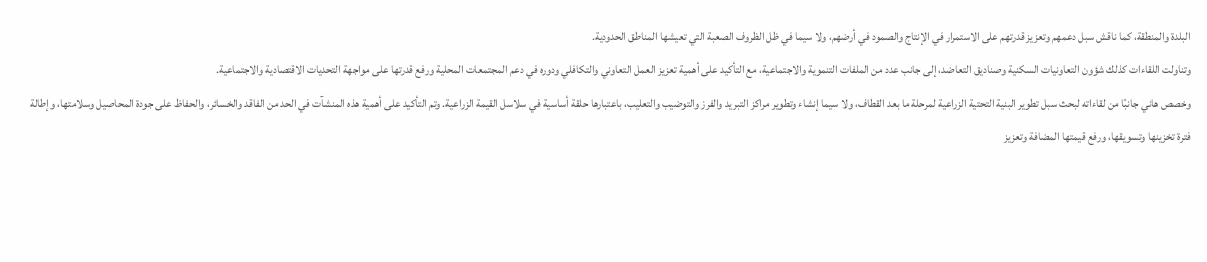البلدة والمنطقة، كما ناقش سبل دعمهم وتعزيز قدرتهم على الاستمرار في الإنتاج والصمود في أرضهم، ولا سيما في ظل الظروف الصعبة التي تعيشها المناطق الحدودية.
وتناولت اللقاءات كذلك شؤون التعاونيات السكنية وصناديق التعاضد، إلى جانب عدد من الملفات التنموية والاجتماعية، مع التأكيد على أهمية تعزيز العمل التعاوني والتكافلي ودوره في دعم المجتمعات المحلية ورفع قدرتها على مواجهة التحديات الاقتصادية والاجتماعية.
وخصص هاني جانبًا من لقاءاته لبحث سبل تطوير البنية التحتية الزراعية لمرحلة ما بعد القطاف، ولا سيما إنشاء وتطوير مراكز التبريد والفرز والتوضيب والتعليب، باعتبارها حلقة أساسية في سلاسل القيمة الزراعية. وتم التأكيد على أهمية هذه المنشآت في الحد من الفاقد والخسائر، والحفاظ على جودة المحاصيل وسلامتها، وإطالة فترة تخزينها وتسويقها، ورفع قيمتها المضافة وتعزيز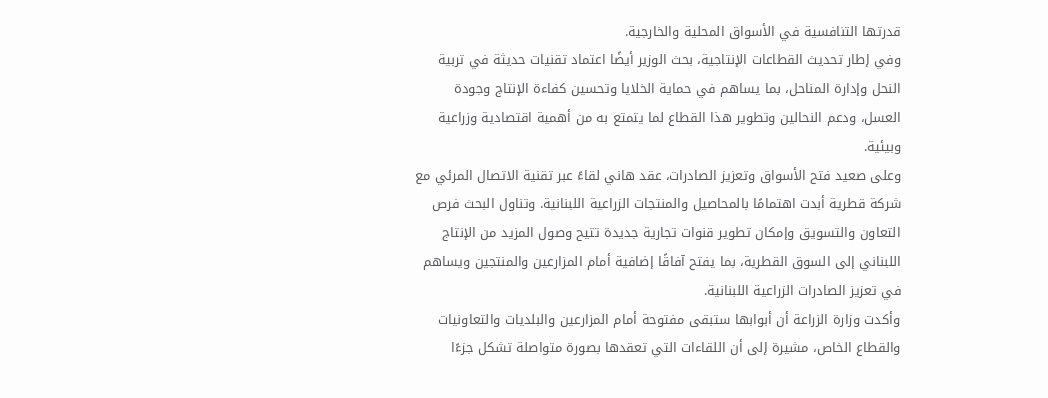قدرتها التنافسية في الأسواق المحلية والخارجية.
وفي إطار تحديث القطاعات الإنتاجية، بحث الوزير أيضًا اعتماد تقنيات حديثة في تربية النحل وإدارة المناحل، بما يساهم في حماية الخلايا وتحسين كفاءة الإنتاج وجودة العسل، ودعم النحالين وتطوير هذا القطاع لما يتمتع به من أهمية اقتصادية وزراعية وبيئية.
وعلى صعيد فتح الأسواق وتعزيز الصادرات، عقد هاني لقاءً عبر تقنية الاتصال المرئي مع شركة قطرية أبدت اهتمامًا بالمحاصيل والمنتجات الزراعية اللبنانية. وتناول البحث فرص التعاون والتسويق وإمكان تطوير قنوات تجارية جديدة تتيح وصول المزيد من الإنتاج اللبناني إلى السوق القطرية، بما يفتح آفاقًا إضافية أمام المزارعين والمنتجين ويساهم في تعزيز الصادرات الزراعية اللبنانية.
وأكدت وزارة الزراعة أن أبوابها ستبقى مفتوحة أمام المزارعين والبلديات والتعاونيات والقطاع الخاص، مشيرة إلى أن اللقاءات التي تعقدها بصورة متواصلة تشكل جزءًا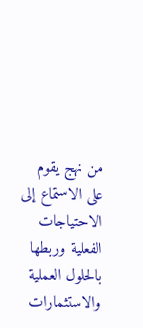من نهج يقوم على الاستماع إلى الاحتياجات الفعلية وربطها بالحلول العملية والاستثمارات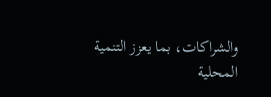والشراكات، بما يعزز التنمية المحلية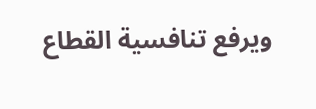ويرفع تنافسية القطاع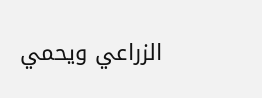الزراعي ويحمي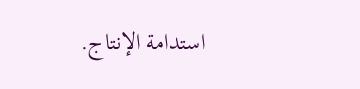استدامة الإنتاج.